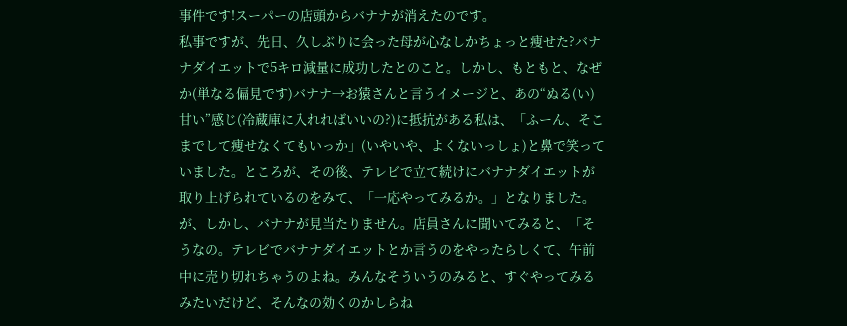事件です!スーパーの店頭からバナナが消えたのです。
私事ですが、先日、久しぶりに会った母が心なしかちょっと痩せた?バナナダイエットで5キロ減量に成功したとのこと。しかし、もともと、なぜか(単なる偏見です)バナナ→お猿さんと言うイメージと、あの“ぬる(い)甘い”感じ(冷蔵庫に入れればいいの?)に抵抗がある私は、「ふーん、そこまでして痩せなくてもいっか」(いやいや、よくないっしょ)と鼻で笑っていました。ところが、その後、テレビで立て続けにバナナダイエットが取り上げられているのをみて、「一応やってみるか。」となりました。が、しかし、バナナが見当たりません。店員さんに聞いてみると、「そうなの。テレビでバナナダイエットとか言うのをやったらしくて、午前中に売り切れちゃうのよね。みんなそういうのみると、すぐやってみるみたいだけど、そんなの効くのかしらね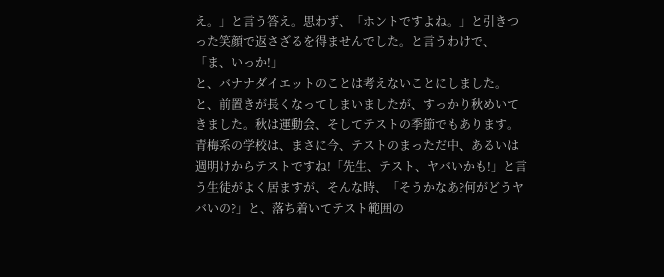え。」と言う答え。思わず、「ホントですよね。」と引きつった笑顔で返さざるを得ませんでした。と言うわけで、「ま、いっか!」
と、バナナダイエットのことは考えないことにしました。
と、前置きが長くなってしまいましたが、すっかり秋めいてきました。秋は運動会、そしてテストの季節でもあります。青梅系の学校は、まさに今、テストのまっただ中、あるいは週明けからテストですね!「先生、テスト、ヤバいかも!」と言う生徒がよく居ますが、そんな時、「そうかなあ?何がどうヤバいの?」と、落ち着いてテスト範囲の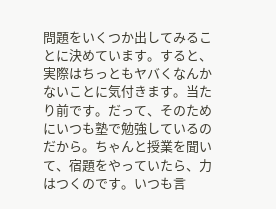問題をいくつか出してみることに決めています。すると、実際はちっともヤバくなんかないことに気付きます。当たり前です。だって、そのためにいつも塾で勉強しているのだから。ちゃんと授業を聞いて、宿題をやっていたら、力はつくのです。いつも言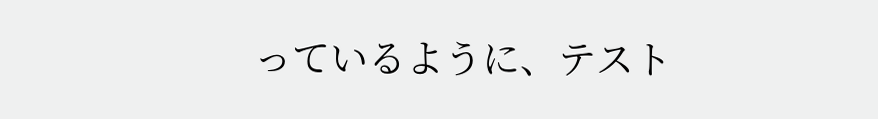っているように、テスト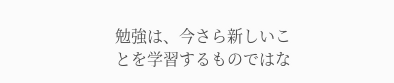勉強は、今さら新しいことを学習するものではな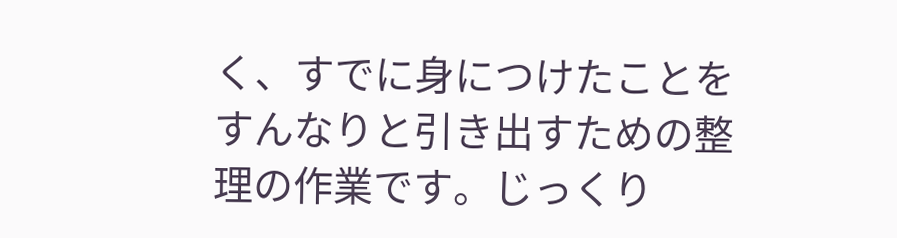く、すでに身につけたことをすんなりと引き出すための整理の作業です。じっくり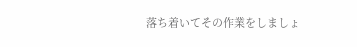落ち着いてその作業をしましょ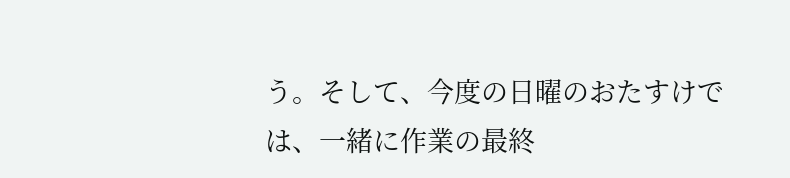う。そして、今度の日曜のおたすけでは、一緒に作業の最終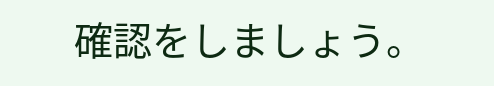確認をしましょう。